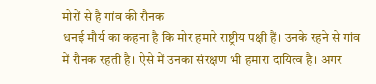मोरों से है गांव की रौनक
धनई मौर्य का कहना है कि मोर हमारे राष्ट्रीय पक्षी हैं। उनके रहने से गांव में रौनक रहती है। ऐसे में उनका संरक्षण भी हमारा दायित्व है। अगर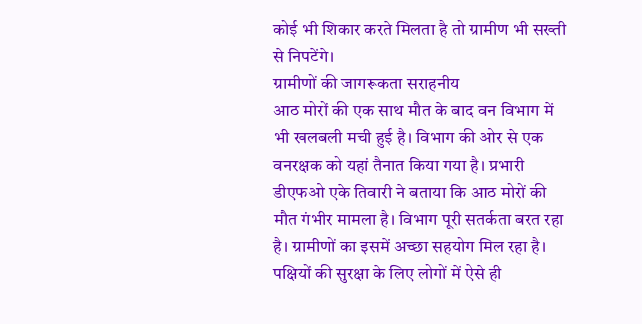कोई भी शिकार करते मिलता है तो ग्रामीण भी सख्ती से निपटेंगे।
ग्रामीणों की जागरूकता सराहनीय
आठ मोरों की एक साथ मौत के बाद वन विभाग में भी खलबली मची हुई है। विभाग की ओर से एक वनरक्षक को यहां तैनात किया गया है। प्रभारी डीएफओ एके तिवारी ने बताया कि आठ मोरों की मौत गंभीर मामला है। विभाग पूरी सतर्कता बरत रहा है। ग्रामीणों का इसमें अच्छा सहयोग मिल रहा है। पक्षियों की सुरक्षा के लिए लोगों में ऐसे ही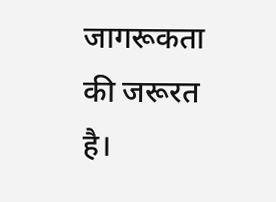जागरूकता की जरूरत है।